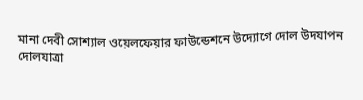মানা দেবী সোশ্যাল ওয়েলফেয়ার ফাউন্ডেশনে উদ্যোগে দোল উদযাপন
দোলযাত্রা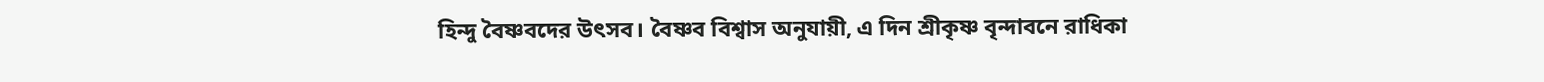হিন্দু বৈষ্ণবদের উৎসব। বৈষ্ণব বিশ্বাস অনুযায়ী, এ দিন শ্রীকৃষ্ণ বৃন্দাবনে রাধিকা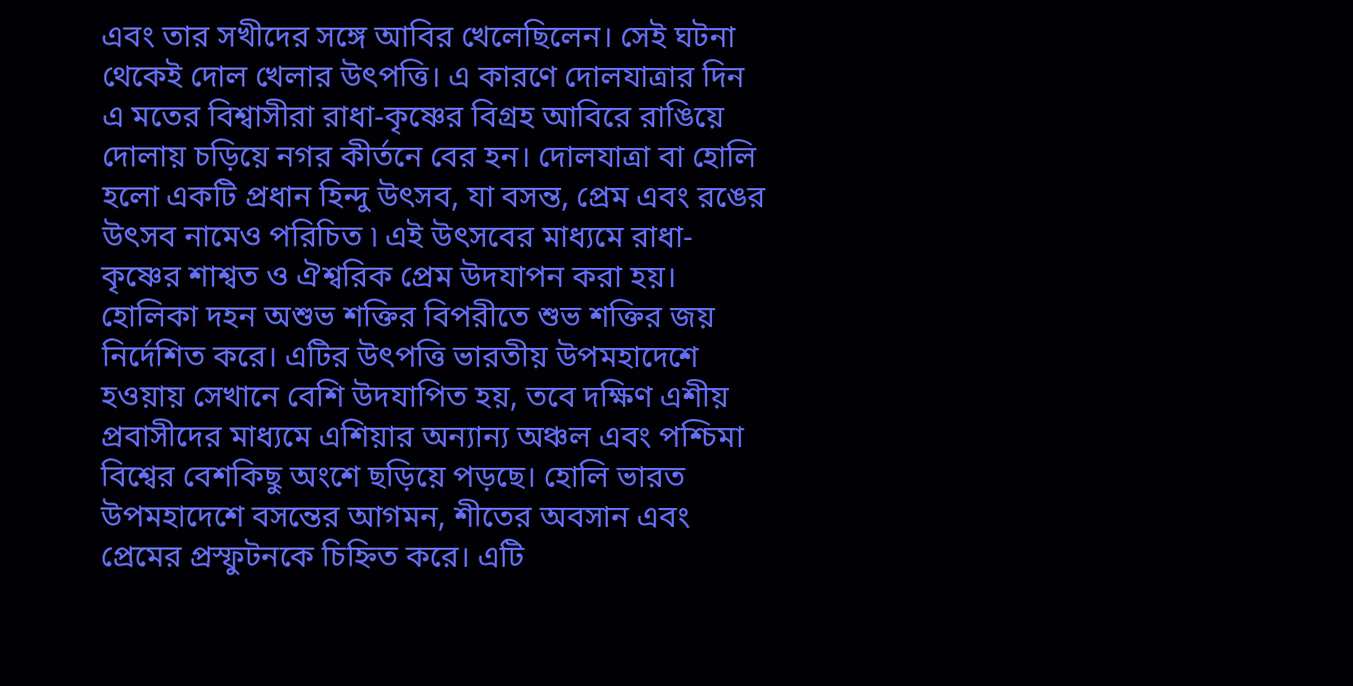এবং তার সখীদের সঙ্গে আবির খেলেছিলেন। সেই ঘটনা থেকেই দোল খেলার উৎপত্তি। এ কারণে দোলযাত্রার দিন এ মতের বিশ্বাসীরা রাধা-কৃষ্ণের বিগ্রহ আবিরে রাঙিয়ে দোলায় চড়িয়ে নগর কীর্তনে বের হন। দোলযাত্রা বা হোলি হলো একটি প্রধান হিন্দু উৎসব, যা বসন্ত, প্রেম এবং রঙের উৎসব নামেও পরিচিত ৷ এই উৎসবের মাধ্যমে রাধা-কৃষ্ণের শাশ্বত ও ঐশ্বরিক প্রেম উদযাপন করা হয়। হোলিকা দহন অশুভ শক্তির বিপরীতে শুভ শক্তির জয় নির্দেশিত করে। এটির উৎপত্তি ভারতীয় উপমহাদেশে হওয়ায় সেখানে বেশি উদযাপিত হয়, তবে দক্ষিণ এশীয় প্রবাসীদের মাধ্যমে এশিয়ার অন্যান্য অঞ্চল এবং পশ্চিমা বিশ্বের বেশকিছু অংশে ছড়িয়ে পড়ছে। হোলি ভারত উপমহাদেশে বসন্তের আগমন, শীতের অবসান এবং প্রেমের প্রস্ফুটনকে চিহ্নিত করে। এটি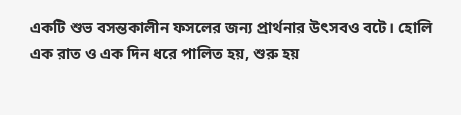একটি শুভ বসন্তকালীন ফসলের জন্য প্রার্থনার উৎসবও বটে। হোলি এক রাত ও এক দিন ধরে পালিত হয়, শুরু হয়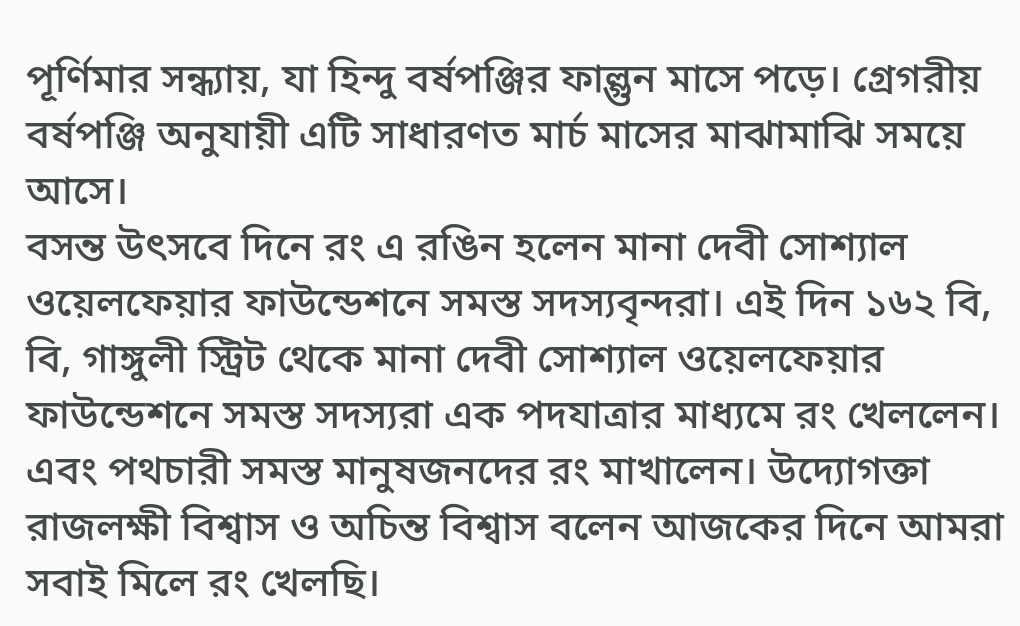পূর্ণিমার সন্ধ্যায়, যা হিন্দু বর্ষপঞ্জির ফাল্গুন মাসে পড়ে। গ্রেগরীয় বর্ষপঞ্জি অনুযায়ী এটি সাধারণত মার্চ মাসের মাঝামাঝি সময়ে আসে।
বসন্ত উৎসবে দিনে রং এ রঙিন হলেন মানা দেবী সোশ্যাল ওয়েলফেয়ার ফাউন্ডেশনে সমস্ত সদস্যবৃন্দরা। এই দিন ১৬২ বি, বি, গাঙ্গুলী স্ট্রিট থেকে মানা দেবী সোশ্যাল ওয়েলফেয়ার ফাউন্ডেশনে সমস্ত সদস্যরা এক পদযাত্রার মাধ্যমে রং খেললেন। এবং পথচারী সমস্ত মানুষজনদের রং মাখালেন। উদ্যোগক্তা রাজলক্ষী বিশ্বাস ও অচিন্ত বিশ্বাস বলেন আজকের দিনে আমরা সবাই মিলে রং খেলছি।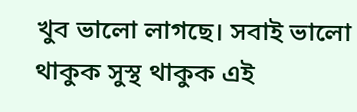খুব ভালো লাগছে। সবাই ভালো থাকুক সুস্থ থাকুক এই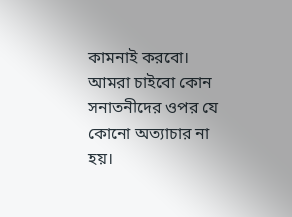কামনাই করবো। আমরা চাইবো কোন সনাতনীদের ওপর যে কোনো অত্যাচার না হয়।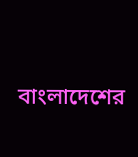বাংলাদেশের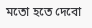মতো হতে দেবো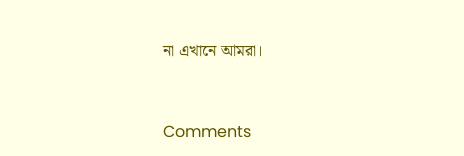না এখানে আমরা।


Comments